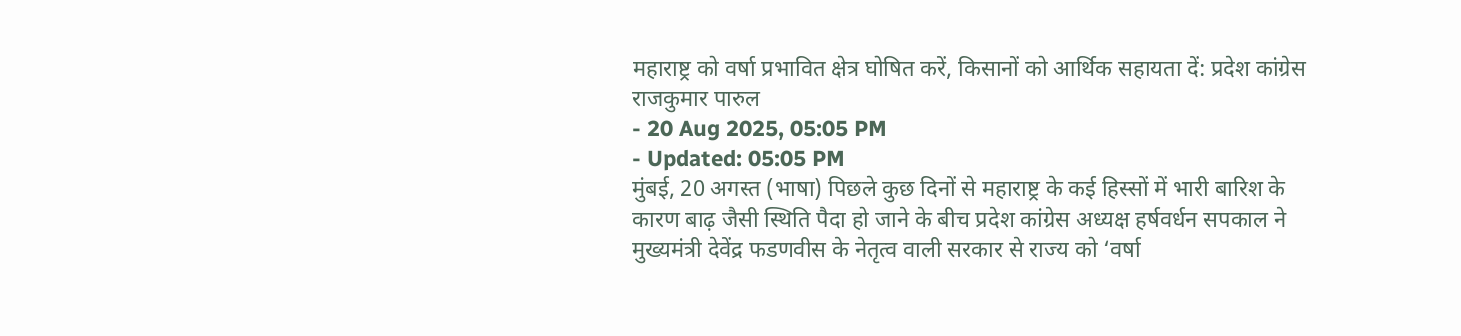महाराष्ट्र को वर्षा प्रभावित क्षेत्र घोषित करें, किसानों को आर्थिक सहायता दें: प्रदेश कांग्रेस
राजकुमार पारुल
- 20 Aug 2025, 05:05 PM
- Updated: 05:05 PM
मुंबई, 20 अगस्त (भाषा) पिछले कुछ दिनों से महाराष्ट्र के कई हिस्सों में भारी बारिश के कारण बाढ़ जैसी स्थिति पैदा हो जाने के बीच प्रदेश कांग्रेस अध्यक्ष हर्षवर्धन सपकाल ने मुख्यमंत्री देवेंद्र फडणवीस के नेतृत्व वाली सरकार से राज्य को ‘वर्षा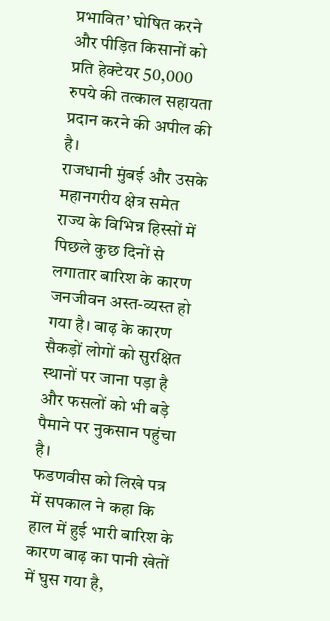प्रभावित’ घोषित करने और पीड़ित किसानों को प्रति हेक्टेयर 50,000 रुपये की तत्काल सहायता प्रदान करने की अपील की है।
राजधानी मुंबई और उसके महानगरीय क्षेत्र समेत राज्य के विभिन्न हिस्सों में पिछले कुछ दिनों से लगातार बारिश के कारण जनजीवन अस्त-व्यस्त हो गया है। बाढ़ के कारण सैकड़ों लोगों को सुरक्षित स्थानों पर जाना पड़ा है और फसलों को भी बड़े पैमाने पर नुकसान पहुंचा है।
फडणवीस को लिखे पत्र में सपकाल ने कहा कि हाल में हुई भारी बारिश के कारण बाढ़ का पानी खेतों में घुस गया है,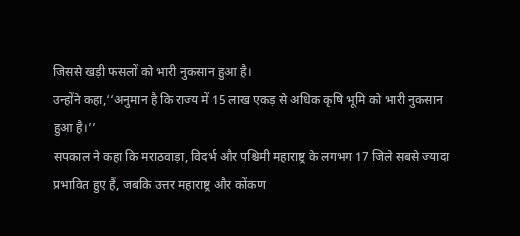जिससे खड़ी फसलों को भारी नुकसान हुआ है।
उन्होंने कहा,‘‘अनुमान है कि राज्य में 15 लाख एकड़ से अधिक कृषि भूमि को भारी नुकसान हुआ है।’’
सपकाल ने कहा कि मराठवाड़ा, विदर्भ और पश्चिमी महाराष्ट्र के लगभग 17 जिले सबसे ज्यादा प्रभावित हुए हैं, जबकि उत्तर महाराष्ट्र और कोंकण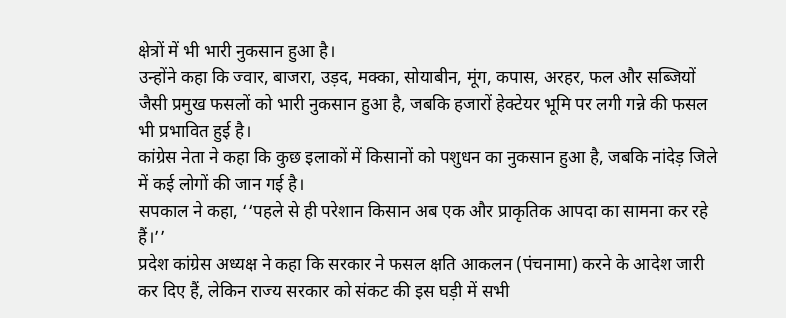क्षेत्रों में भी भारी नुकसान हुआ है।
उन्होंने कहा कि ज्वार, बाजरा, उड़द, मक्का, सोयाबीन, मूंग, कपास, अरहर, फल और सब्जियों जैसी प्रमुख फसलों को भारी नुकसान हुआ है, जबकि हजारों हेक्टेयर भूमि पर लगी गन्ने की फसल भी प्रभावित हुई है।
कांग्रेस नेता ने कहा कि कुछ इलाकों में किसानों को पशुधन का नुकसान हुआ है, जबकि नांदेड़ जिले में कई लोगों की जान गई है।
सपकाल ने कहा, ‘‘पहले से ही परेशान किसान अब एक और प्राकृतिक आपदा का सामना कर रहे हैं।’’
प्रदेश कांग्रेस अध्यक्ष ने कहा कि सरकार ने फसल क्षति आकलन (पंचनामा) करने के आदेश जारी कर दिए हैं, लेकिन राज्य सरकार को संकट की इस घड़ी में सभी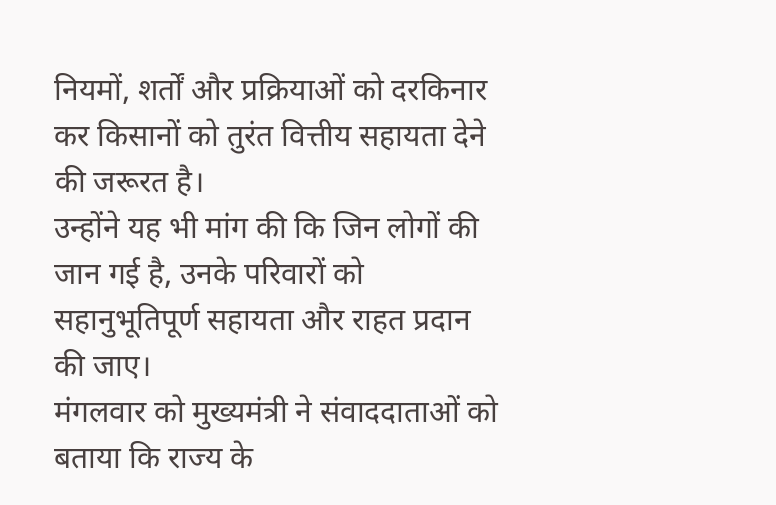नियमों, शर्तों और प्रक्रियाओं को दरकिनार कर किसानों को तुरंत वित्तीय सहायता देने की जरूरत है।
उन्होंने यह भी मांग की कि जिन लोगों की जान गई है, उनके परिवारों को सहानुभूतिपूर्ण सहायता और राहत प्रदान की जाए।
मंगलवार को मुख्यमंत्री ने संवाददाताओं को बताया कि राज्य के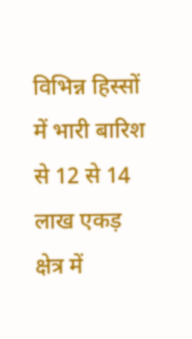विभिन्न हिस्सों में भारी बारिश से 12 से 14 लाख एकड़ क्षेत्र में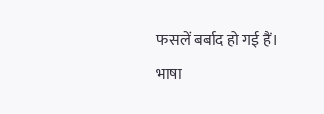फसलें बर्बाद हो गई हैं।
भाषा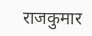राजकुमार